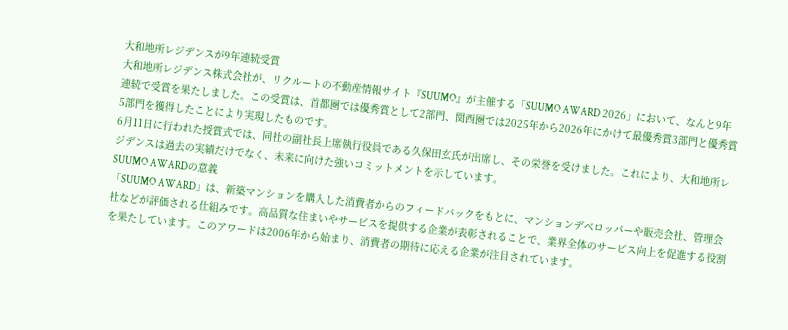大和地所レジデンスが9年連続受賞
大和地所レジデンス株式会社が、リクルートの不動産情報サイト『SUUMO』が主催する「SUUMO AWARD 2026」において、なんと9年連続で受賞を果たしました。この受賞は、首都圏では優秀賞として2部門、関西圏では2025年から2026年にかけて最優秀賞3部門と優秀賞5部門を獲得したことにより実現したものです。
6月11日に行われた授賞式では、同社の副社長上席執行役員である久保田玄氏が出席し、その栄誉を受けました。これにより、大和地所レジデンスは過去の実績だけでなく、未来に向けた強いコミットメントを示しています。
SUUMO AWARDの意義
「SUUMO AWARD」は、新築マンションを購入した消費者からのフィードバックをもとに、マンションデベロッパーや販売会社、管理会社などが評価される仕組みです。高品質な住まいやサービスを提供する企業が表彰されることで、業界全体のサービス向上を促進する役割を果たしています。このアワードは2006年から始まり、消費者の期待に応える企業が注目されています。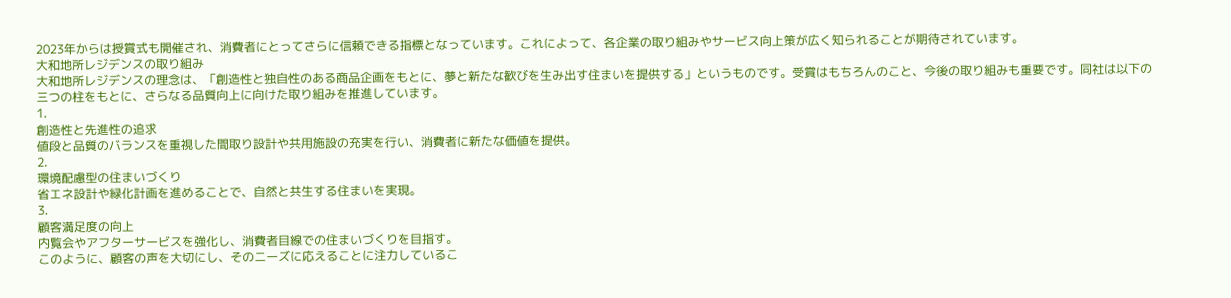2023年からは授賞式も開催され、消費者にとってさらに信頼できる指標となっています。これによって、各企業の取り組みやサービス向上策が広く知られることが期待されています。
大和地所レジデンスの取り組み
大和地所レジデンスの理念は、「創造性と独自性のある商品企画をもとに、夢と新たな歓びを生み出す住まいを提供する」というものです。受賞はもちろんのこと、今後の取り組みも重要です。同社は以下の三つの柱をもとに、さらなる品質向上に向けた取り組みを推進しています。
1.
創造性と先進性の追求
値段と品質のバランスを重視した間取り設計や共用施設の充実を行い、消費者に新たな価値を提供。
2.
環境配慮型の住まいづくり
省エネ設計や緑化計画を進めることで、自然と共生する住まいを実現。
3.
顧客満足度の向上
内覧会やアフターサービスを強化し、消費者目線での住まいづくりを目指す。
このように、顧客の声を大切にし、そのニーズに応えることに注力しているこ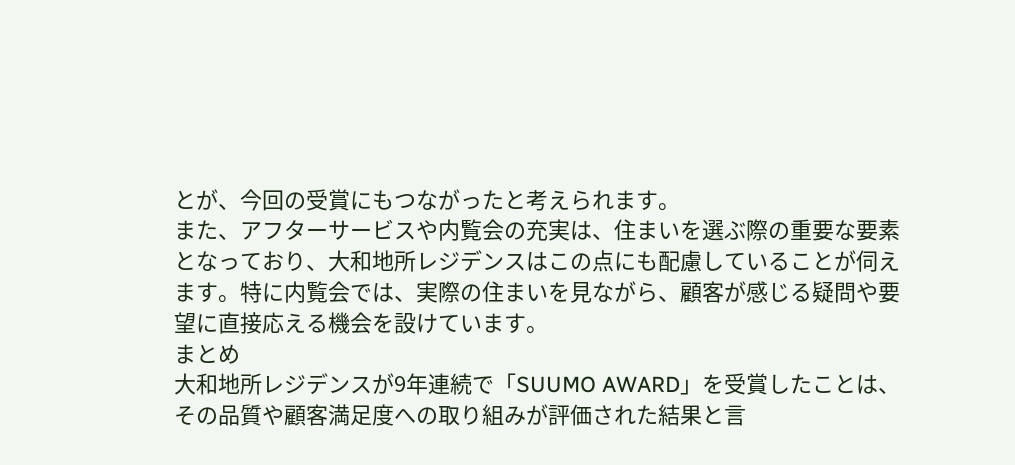とが、今回の受賞にもつながったと考えられます。
また、アフターサービスや内覧会の充実は、住まいを選ぶ際の重要な要素となっており、大和地所レジデンスはこの点にも配慮していることが伺えます。特に内覧会では、実際の住まいを見ながら、顧客が感じる疑問や要望に直接応える機会を設けています。
まとめ
大和地所レジデンスが9年連続で「SUUMO AWARD」を受賞したことは、その品質や顧客満足度への取り組みが評価された結果と言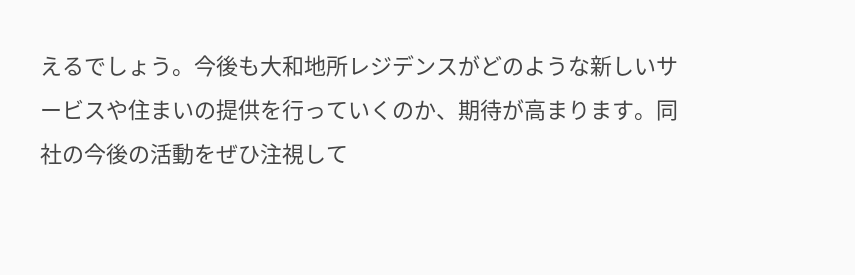えるでしょう。今後も大和地所レジデンスがどのような新しいサービスや住まいの提供を行っていくのか、期待が高まります。同社の今後の活動をぜひ注視して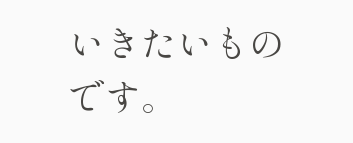いきたいものです。